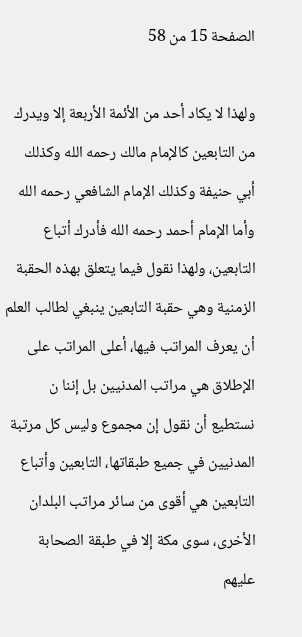الصفحة 15 من 58

ولهذا لا يكاد أحد من الأئمة الأربعة إلا ويدرك من التابعين كالإمام مالك رحمه الله وكذلك أبي حنيفة وكذلك الإمام الشافعي رحمه الله وأما الإمام أحمد رحمه الله فأدرك أتباع التابعين، ولهذا نقول فيما يتعلق بهذه الحقبة الزمنية وهي حقبة التابعين ينبغي لطالب العلم أن يعرف المراتب فيها، أعلى المراتب على الإطلاق هي مراتب المدنيين بل إننا ن نستطيع أن نقول إن مجموع وليس كل مرتبة المدنيين في جميع طبقاتها، التابعين وأتباع التابعين هي أقوى من سائر مراتب البلدان الأخرى، سوى مكة إلا في طبقة الصحابة عليهم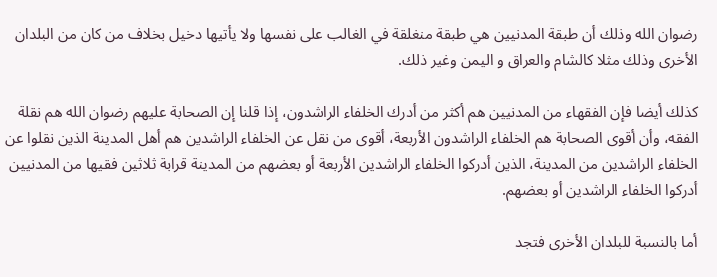رضوان الله وذلك أن طبقة المدنيين هي طبقة منغلقة في الغالب على نفسها ولا يأتيها دخيل بخلاف من كان من البلدان الأخرى وذلك مثلا كالشام والعراق و اليمن وغير ذلك.

كذلك أيضا فإن الفقهاء من المدنيين هم أكثر من أدرك الخلفاء الراشدون، إذا قلنا إن الصحابة عليهم رضوان الله هم نقلة الفقه، وأن أقوى الصحابة هم الخلفاء الراشدون الأربعة، أقوى من نقل عن الخلفاء الراشدين هم أهل المدينة الذين نقلوا عن الخلفاء الراشدين من المدينة، الذين أدركوا الخلفاء الراشدين الأربعة أو بعضهم من المدينة قرابة ثلاثين فقيها من المدنيين أدركوا الخلفاء الراشدين أو بعضهم.

أما بالنسبة للبلدان الأخرى فتجد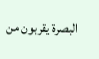البصرة يقربون من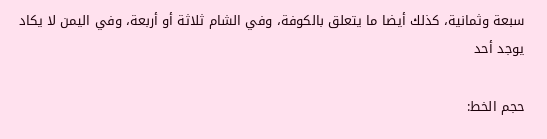سبعة وثمانية، كذلك أيضا ما يتعلق بالكوفة، وفي الشام ثلاثة أو أربعة، وفي اليمن لا يكاد يوجد أحد

حجم الخط: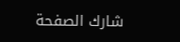شارك الصفحة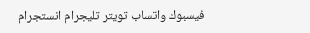فيسبوك واتساب تويتر تليجرام انستجرام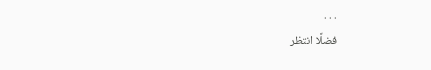. . .
فضلًا انتظر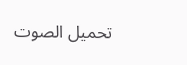تحميل الصوت